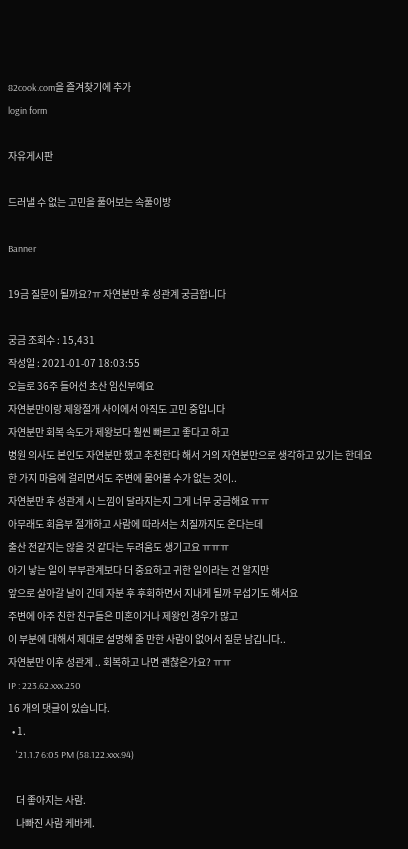82cook.com을 즐겨찾기에 추가
login form

자유게시판

드러낼 수 없는 고민을 풀어보는 속풀이방

Banner

19금 질문이 될까요?ㅠ 자연분만 후 성관계 궁금합니다

궁금 조회수 : 15,431
작성일 : 2021-01-07 18:03:55
오늘로 36주 들어선 초산 임신부예요
자연분만이랑 제왕절개 사이에서 아직도 고민 중입니다
자연분만 회복 속도가 제왕보다 훨씬 빠르고 좋다고 하고
병원 의사도 본인도 자연분만 했고 추천한다 해서 거의 자연분만으로 생각하고 있기는 한데요
한 가지 마음에 걸리면서도 주변에 물어볼 수가 없는 것이..
자연분만 후 성관계 시 느낌이 달라지는지 그게 너무 궁금해요 ㅠㅠ
아무래도 회음부 절개하고 사람에 따라서는 치질까지도 온다는데
출산 전같지는 않을 것 같다는 두려움도 생기고요 ㅠㅠㅠ
아기 낳는 일이 부부관계보다 더 중요하고 귀한 일이라는 건 알지만
앞으로 살아갈 날이 긴데 자분 후 후회하면서 지내게 될까 무섭기도 해서요
주변에 아주 친한 친구들은 미혼이거나 제왕인 경우가 많고
이 부분에 대해서 제대로 설명해 줄 만한 사람이 없어서 질문 남깁니다..
자연분만 이후 성관계 .. 회복하고 나면 괜찮은가요? ㅠㅠ
IP : 223.62.xxx.250
16 개의 댓글이 있습니다.
  • 1.
    '21.1.7 6:05 PM (58.122.xxx.94)

    더 좋아지는 사람.
    나빠진 사람 케바케.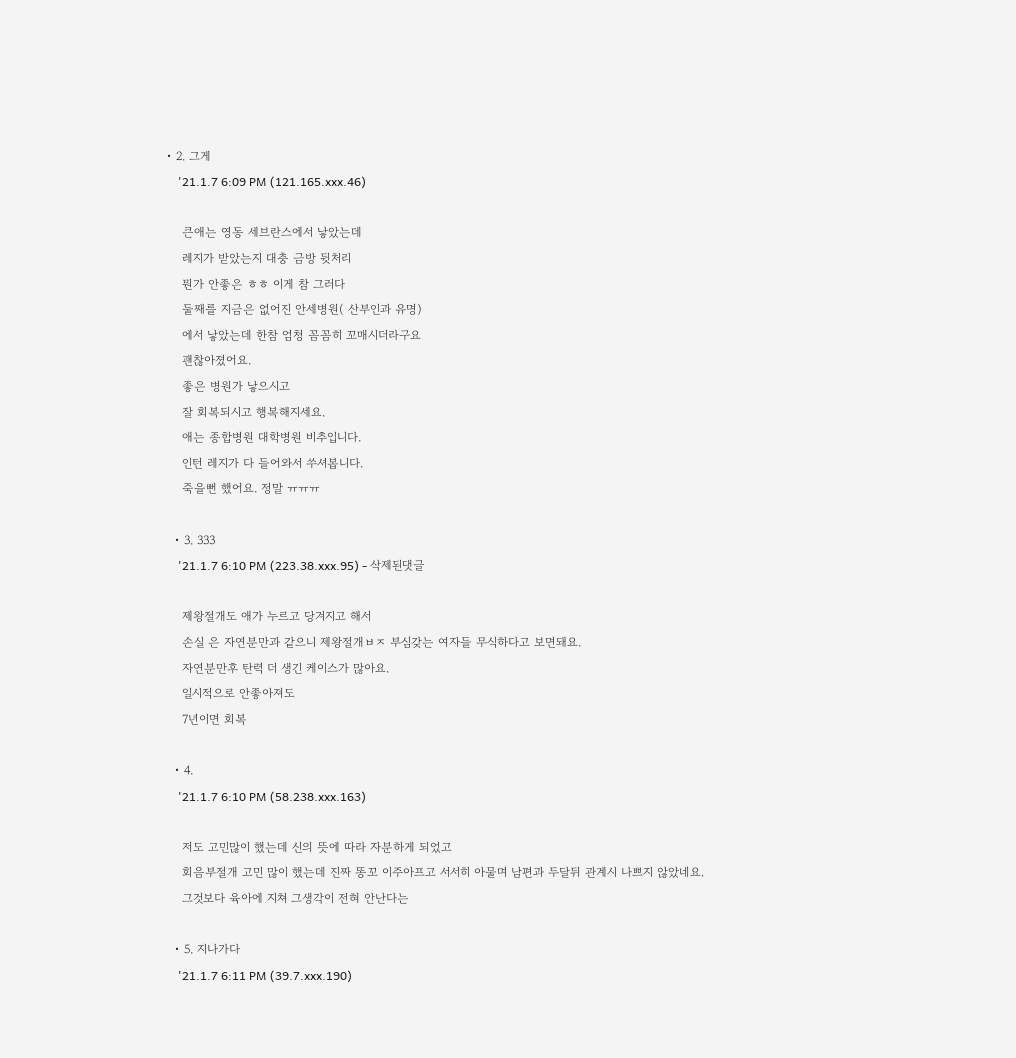• 2. 그게
    '21.1.7 6:09 PM (121.165.xxx.46)

    큰애는 영동 세브란스에서 낳았는데
    레지가 받았는지 대충 금방 뒷처리
    뭔가 안좋은 ㅎㅎ 이게 참 그러다
    둘째를 지금은 없어진 안세병원( 산부인과 유명)
    에서 낳았는데 한참 엄청 꼼꼼히 꼬매시더라구요
    괜찮아졌어요.
    좋은 병원가 낳으시고
    잘 회복되시고 행복해지세요.
    애는 종합병원 대학병원 비추입니다.
    인턴 레지가 다 들어와서 쑤셔봅니다.
    죽을뻔 했어요. 정말 ㅠㅠㅠ

  • 3. 333
    '21.1.7 6:10 PM (223.38.xxx.95) - 삭제된댓글

    제왕절개도 애가 누르고 당겨지고 해서
    손실 은 자연분만과 같으니 제왕절개ㅂㅈ 부심갖는 여자들 무식하다고 보면돼요.
    자연분만후 탄력 더 생긴 케이스가 많아요.
    일시적으로 안좋아져도
    7년이면 회복

  • 4.
    '21.1.7 6:10 PM (58.238.xxx.163)

    저도 고민많이 했는데 신의 뜻에 따라 자분하게 되었고
    회음부절개 고민 많이 했는데 진짜 똥꼬 이주아프고 서서히 아물며 남편과 두달뒤 관계시 나쁘지 않았네요.
    그것보다 육아에 지쳐 그생각이 전혀 안난다는

  • 5. 지나가다
    '21.1.7 6:11 PM (39.7.xxx.190)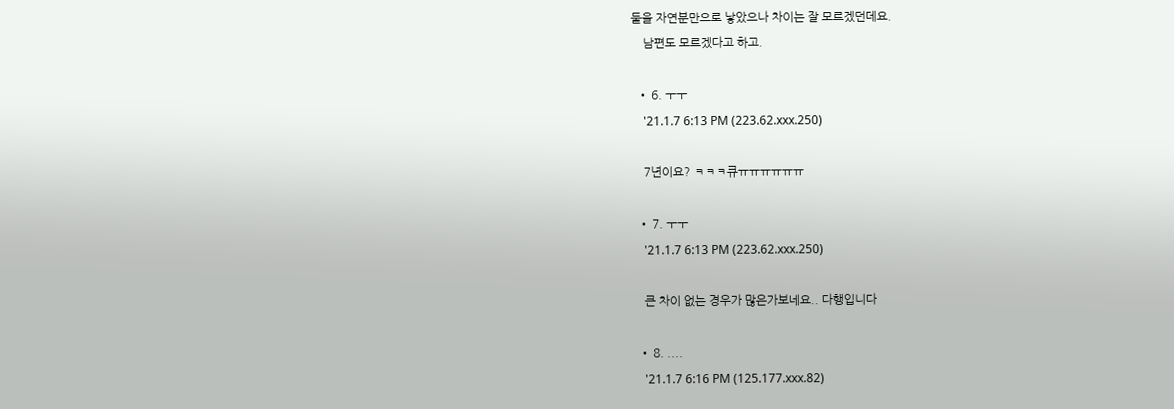둘을 자연분만으로 낳았으나 차이는 잘 모르겠던데요.
    남편도 모르겠다고 하고.

  • 6. ㅜㅜ
    '21.1.7 6:13 PM (223.62.xxx.250)

    7년이요? ㅋㅋㅋ큐ㅠㅠㅠㅠㅠㅠ

  • 7. ㅜㅜ
    '21.1.7 6:13 PM (223.62.xxx.250)

    큰 차이 없는 경우가 많은가보네요.. 다행입니다

  • 8. ....
    '21.1.7 6:16 PM (125.177.xxx.82)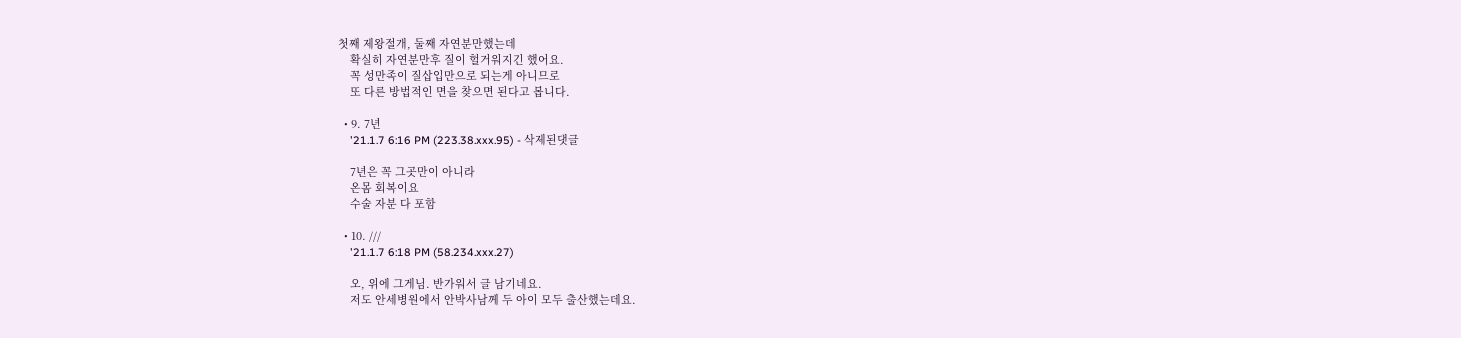첫째 제왕절개, 둘째 자연분만했는데
    확실히 자연분만후 질이 헐거워지긴 했어요.
    꼭 성만족이 질삽입만으로 되는게 아니므로
    또 다른 방법적인 면을 찾으면 된다고 봅니다.

  • 9. 7년
    '21.1.7 6:16 PM (223.38.xxx.95) - 삭제된댓글

    7년은 꼭 그곳만이 아니라
    온몸 회복이요
    수술 자분 다 포함

  • 10. ///
    '21.1.7 6:18 PM (58.234.xxx.27)

    오, 위에 그게님. 반가워서 글 남기네요.
    저도 안세병원에서 안박사남께 두 아이 모두 출산했는데요.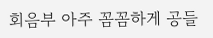회음부 아주 꼼꼼하게 공들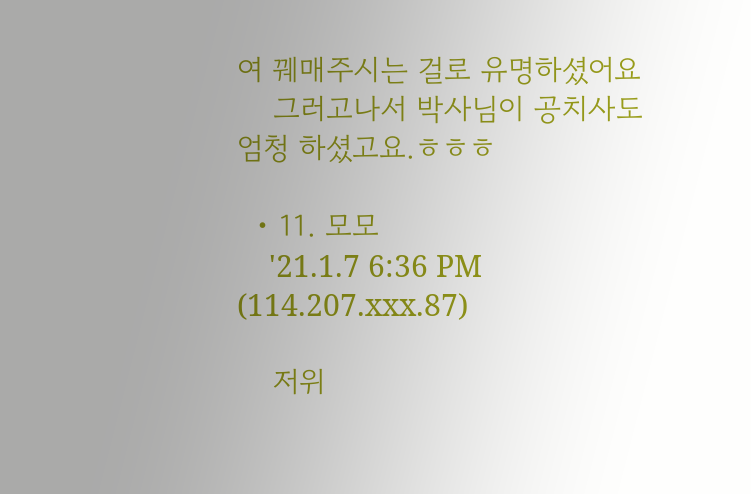여 꿰매주시는 걸로 유명하셨어요
    그러고나서 박사님이 공치사도 엄청 하셨고요.ㅎㅎㅎ

  • 11. 모모
    '21.1.7 6:36 PM (114.207.xxx.87)

    저위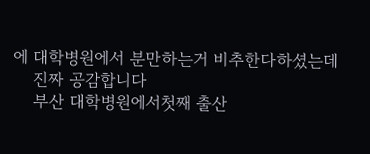에 대학병원에서 분만하는거 비추한다하셨는데
    진짜 공감합니다
    부산 대학병원에서첫째 출산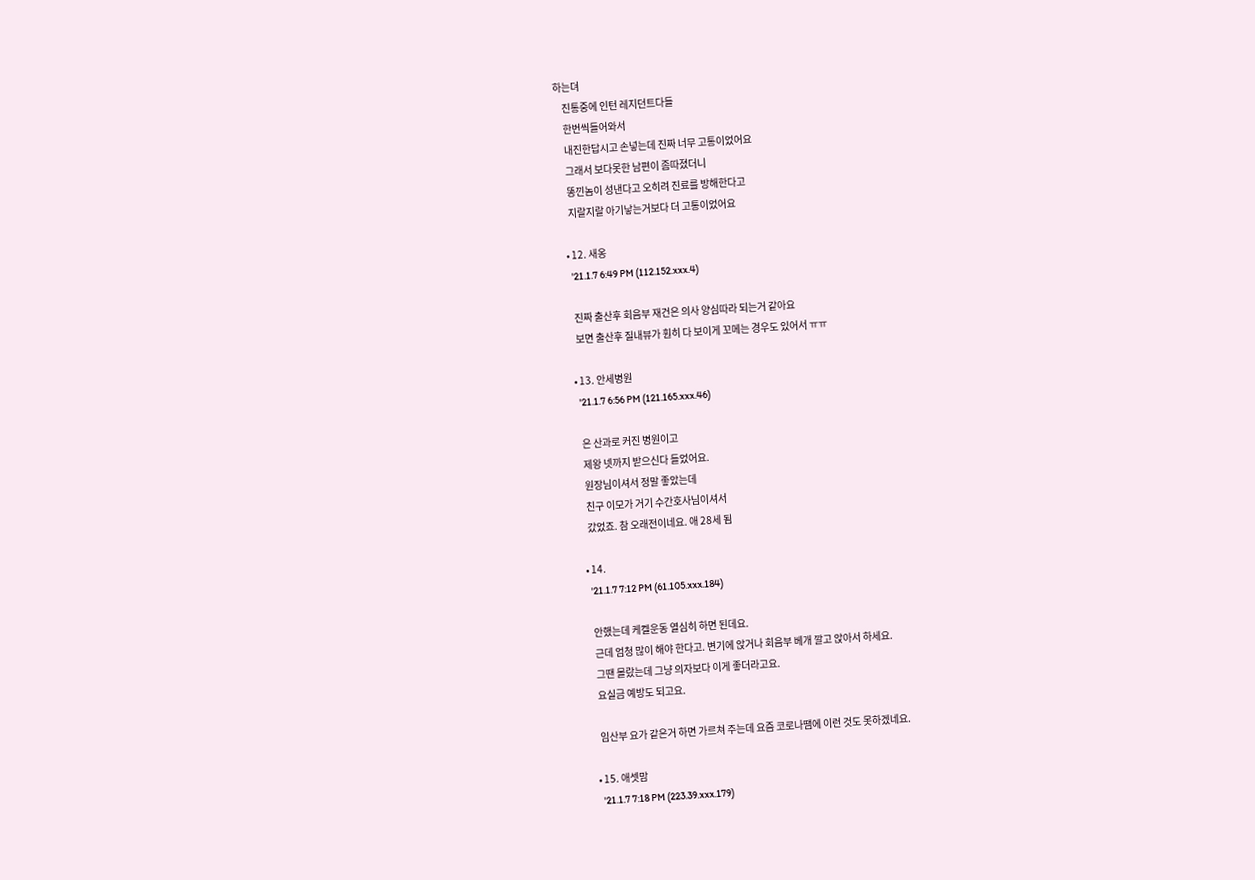하는뎌
    진통중에 인턴 레지던트다들
    한번씩들어와서
    내진한답시고 손넣는데 진짜 너무 고통이었어요
    그래서 보다못한 남편이 좀따졌더니
    똥낀놈이 성낸다고 오히려 진료를 방해한다고
    지랄지랄 아기낳는거보다 더 고통이었어요

  • 12. 새옹
    '21.1.7 6:49 PM (112.152.xxx.4)

    진짜 출산후 회음부 재건은 의사 양심따라 되는거 같아요
    보면 출산후 질내뷰가 훤히 다 보이게 꼬메는 경우도 있어서 ㅠㅠ

  • 13. 안세병원
    '21.1.7 6:56 PM (121.165.xxx.46)

    은 산과로 커진 병원이고
    제왕 넷까지 받으신다 들었어요.
    원장님이셔서 정말 좋았는데
    친구 이모가 거기 수간호사님이셔서
    갔었죠. 참 오래전이네요. 애 28세 됨

  • 14.
    '21.1.7 7:12 PM (61.105.xxx.184)

    안했는데 케켈운동 열심히 하면 된데요.
    근데 엄청 많이 해야 한다고. 변기에 앉거나 회음부 베개 깔고 앉아서 하세요.
    그땐 몰랐는데 그냥 의자보다 이게 좋더라고요.
    요실금 예방도 되고요.

    임산부 요가 같은거 하면 가르쳐 주는데 요즘 코로나땜에 이런 것도 못하겠네요.

  • 15. 애셋맘
    '21.1.7 7:18 PM (223.39.xxx.179)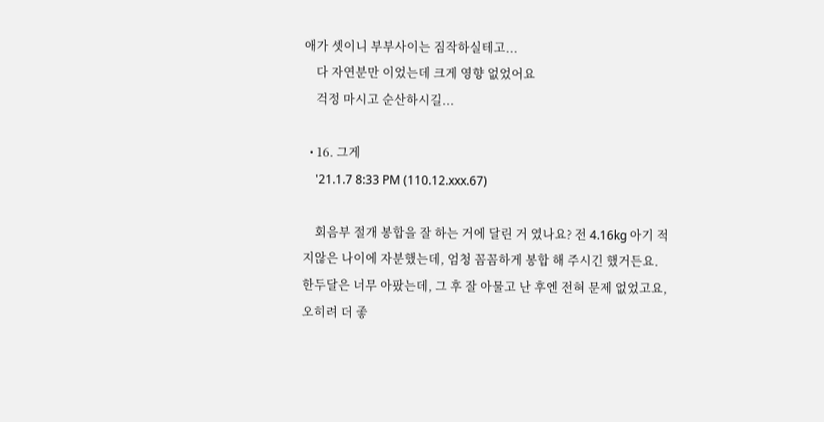애가 셋이니 부부사이는 짐작하실테고...
    다 자연분만 이었는데 크게 영향 없었어요
    걱정 마시고 순산하시길...

  • 16. 그게
    '21.1.7 8:33 PM (110.12.xxx.67)

    회음부 절개 봉합을 잘 하는 거에 달린 거 였나요? 전 4.16kg 아기 적지않은 나이에 자분했는데, 엄청 꼼꼼하게 봉합 해 주시긴 했거든요. 한두달은 너무 아팠는데, 그 후 잘 아물고 난 후엔 전혀 문제 없었고요, 오히려 더 좋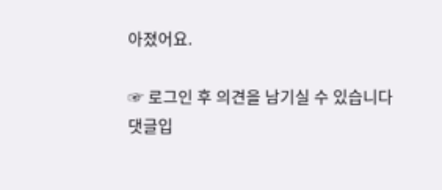아졌어요.

☞ 로그인 후 의견을 남기실 수 있습니다
댓글입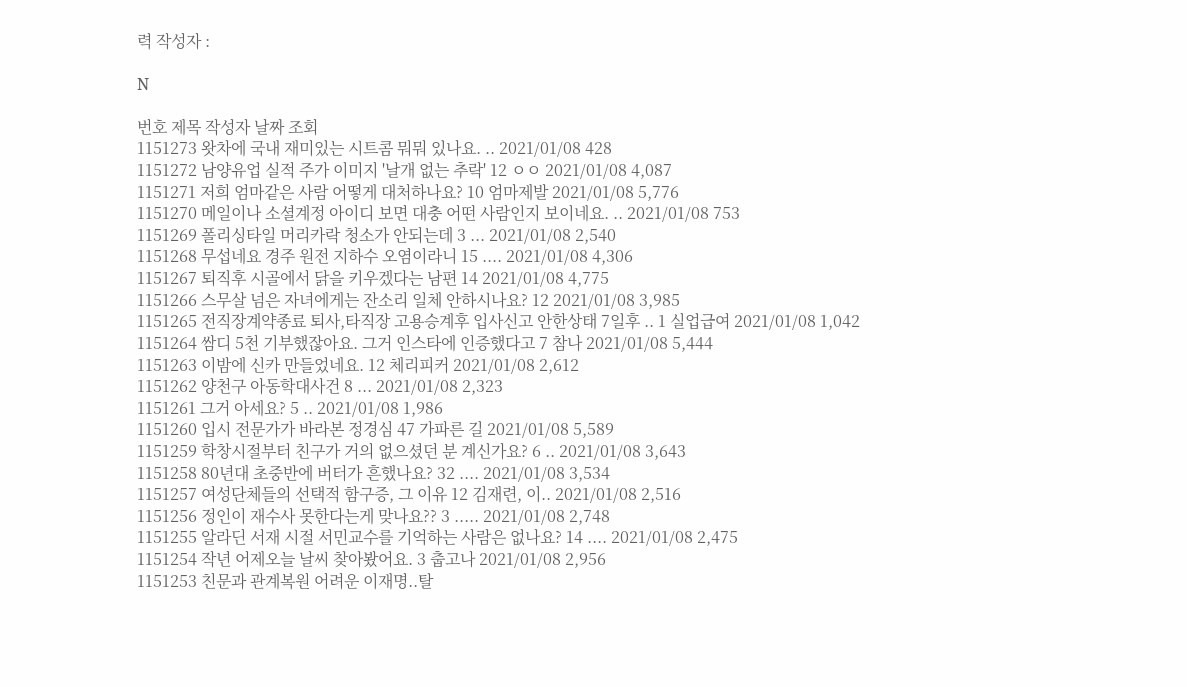력 작성자 :

N

번호 제목 작성자 날짜 조회
1151273 왓차에 국내 재미있는 시트콤 뭐뭐 있나요. .. 2021/01/08 428
1151272 남양유업 실적 주가 이미지 '날개 없는 추락' 12 ㅇㅇ 2021/01/08 4,087
1151271 저희 엄마같은 사람 어떻게 대처하나요? 10 엄마제발 2021/01/08 5,776
1151270 메일이나 소셜계정 아이디 보면 대충 어떤 사람인지 보이네요. .. 2021/01/08 753
1151269 폴리싱타일 머리카락 청소가 안되는데 3 ... 2021/01/08 2,540
1151268 무섭네요 경주 원전 지하수 오염이라니 15 .... 2021/01/08 4,306
1151267 퇴직후 시골에서 닭을 키우겠다는 남편 14 2021/01/08 4,775
1151266 스무살 넘은 자녀에게는 잔소리 일체 안하시나요? 12 2021/01/08 3,985
1151265 전직장계약종료 퇴사,타직장 고용승계후 입사신고 안한상태 7일후 .. 1 실업급여 2021/01/08 1,042
1151264 쌈디 5천 기부했잖아요. 그거 인스타에 인증했다고 7 참나 2021/01/08 5,444
1151263 이밤에 신카 만들었네요. 12 체리피커 2021/01/08 2,612
1151262 양천구 아동학대사건 8 ... 2021/01/08 2,323
1151261 그거 아세요? 5 .. 2021/01/08 1,986
1151260 입시 전문가가 바라본 정경심 47 가파른 길 2021/01/08 5,589
1151259 학창시절부터 친구가 거의 없으셨던 분 계신가요? 6 .. 2021/01/08 3,643
1151258 80년대 초중반에 버터가 흔했나요? 32 .... 2021/01/08 3,534
1151257 여성단체들의 선택적 함구증, 그 이유 12 김재련, 이.. 2021/01/08 2,516
1151256 정인이 재수사 못한다는게 맞나요?? 3 ..... 2021/01/08 2,748
1151255 알라딘 서재 시절 서민교수를 기억하는 사람은 없나요? 14 .... 2021/01/08 2,475
1151254 작년 어제오늘 날씨 찾아봤어요. 3 춥고나 2021/01/08 2,956
1151253 친문과 관계복원 어려운 이재명..탈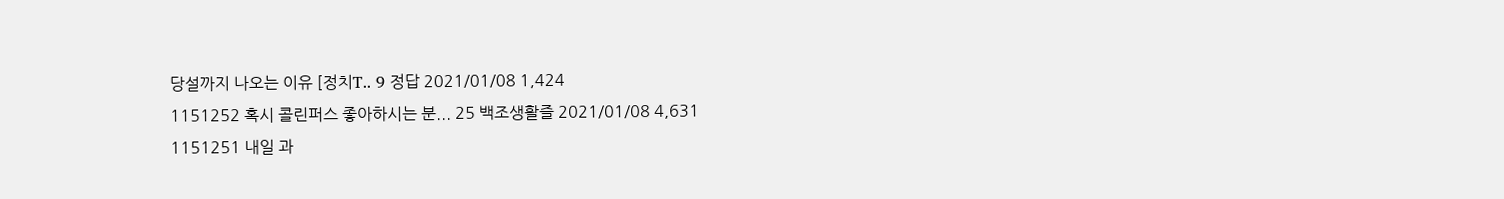당설까지 나오는 이유 [정치T.. 9 정답 2021/01/08 1,424
1151252 혹시 콜린퍼스 좋아하시는 분... 25 백조생활즐 2021/01/08 4,631
1151251 내일 과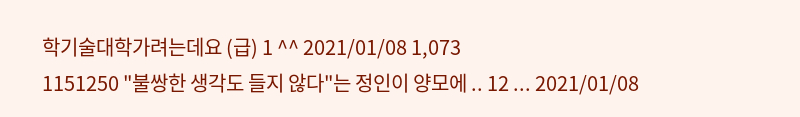학기술대학가려는데요 (급) 1 ^^ 2021/01/08 1,073
1151250 "불쌍한 생각도 들지 않다"는 정인이 양모에 .. 12 ... 2021/01/08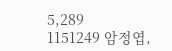5,289
1151249 암정엽,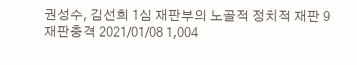권성수, 김선희 1심 재판부의 노골적 정치적 재판 9 재판충격 2021/01/08 1,004